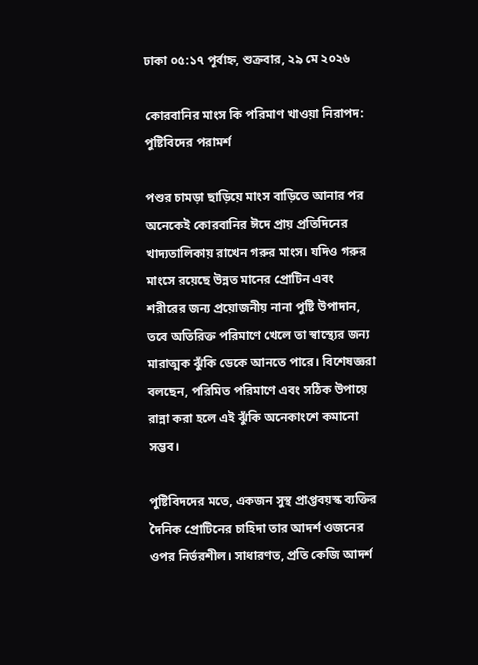ঢাকা ০৫:১৭ পূর্বাহ্ন, শুক্রবার, ২৯ মে ২০২৬

কোরবানির মাংস কি পরিমাণ খাওয়া নিরাপদ: পুষ্টিবিদের পরামর্শ

পশুর চামড়া ছাড়িয়ে মাংস বাড়িতে আনার পর অনেকেই কোরবানির ঈদে প্রায় প্রতিদিনের খাদ্যতালিকায় রাখেন গরুর মাংস। যদিও গরুর মাংসে রয়েছে উন্নত মানের প্রোটিন এবং শরীরের জন্য প্রয়োজনীয় নানা পুষ্টি উপাদান, তবে অতিরিক্ত পরিমাণে খেলে তা স্বাস্থ্যের জন্য মারাত্মক ঝুঁকি ডেকে আনতে পারে। বিশেষজ্ঞরা বলছেন, পরিমিত পরিমাণে এবং সঠিক উপায়ে রান্না করা হলে এই ঝুঁকি অনেকাংশে কমানো সম্ভব।

পুষ্টিবিদদের মতে, একজন সুস্থ প্রাপ্তবয়স্ক ব্যক্তির দৈনিক প্রোটিনের চাহিদা তার আদর্শ ওজনের ওপর নির্ভরশীল। সাধারণত, প্রতি কেজি আদর্শ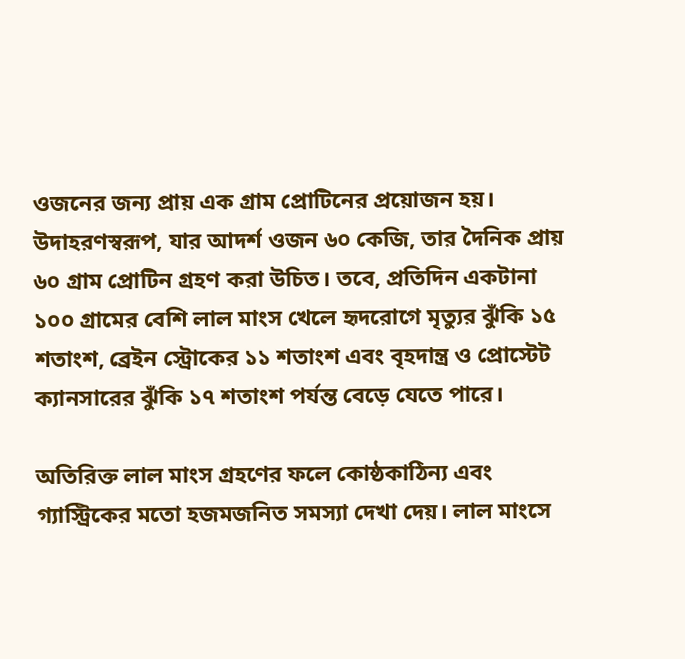ওজনের জন্য প্রায় এক গ্রাম প্রোটিনের প্রয়োজন হয়। উদাহরণস্বরূপ, যার আদর্শ ওজন ৬০ কেজি, তার দৈনিক প্রায় ৬০ গ্রাম প্রোটিন গ্রহণ করা উচিত। তবে, প্রতিদিন একটানা ১০০ গ্রামের বেশি লাল মাংস খেলে হৃদরোগে মৃত্যুর ঝুঁকি ১৫ শতাংশ, ব্রেইন স্ট্রোকের ১১ শতাংশ এবং বৃহদান্ত্র ও প্রোস্টেট ক্যানসারের ঝুঁকি ১৭ শতাংশ পর্যন্ত বেড়ে যেতে পারে।

অতিরিক্ত লাল মাংস গ্রহণের ফলে কোষ্ঠকাঠিন্য এবং গ্যাস্ট্রিকের মতো হজমজনিত সমস্যা দেখা দেয়। লাল মাংসে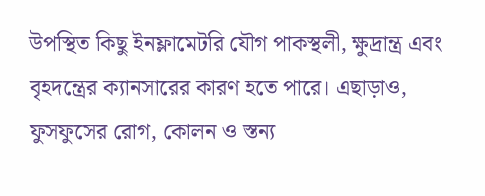উপস্থিত কিছু ইনফ্লামেটরি যৌগ পাকস্থলী, ক্ষুদ্রান্ত্র এবং বৃহদন্ত্রের ক্যানসারের কারণ হতে পারে। এছাড়াও, ফুসফুসের রোগ, কোলন ও স্তন্য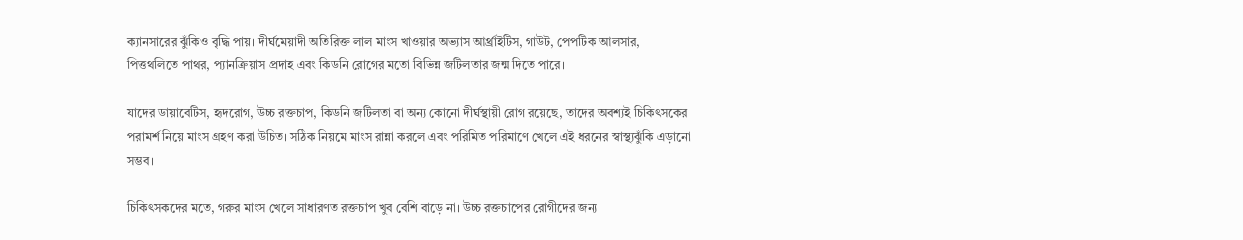ক্যানসারের ঝুঁকিও বৃদ্ধি পায়। দীর্ঘমেয়াদী অতিরিক্ত লাল মাংস খাওয়ার অভ্যাস আর্থ্রাইটিস, গাউট, পেপটিক আলসার, পিত্তথলিতে পাথর, প্যানক্রিয়াস প্রদাহ এবং কিডনি রোগের মতো বিভিন্ন জটিলতার জন্ম দিতে পারে।

যাদের ডায়াবেটিস, হৃদরোগ, উচ্চ রক্তচাপ, কিডনি জটিলতা বা অন্য কোনো দীর্ঘস্থায়ী রোগ রয়েছে, তাদের অবশ্যই চিকিৎসকের পরামর্শ নিয়ে মাংস গ্রহণ করা উচিত। সঠিক নিয়মে মাংস রান্না করলে এবং পরিমিত পরিমাণে খেলে এই ধরনের স্বাস্থ্যঝুঁকি এড়ানো সম্ভব।

চিকিৎসকদের মতে, গরুর মাংস খেলে সাধারণত রক্তচাপ খুব বেশি বাড়ে না। উচ্চ রক্তচাপের রোগীদের জন্য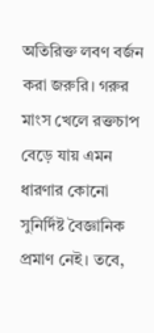অতিরিক্ত লবণ বর্জন করা জরুরি। গরুর মাংস খেলে রক্তচাপ বেড়ে যায় এমন ধারণার কোনো সুনির্দিষ্ট বৈজ্ঞানিক প্রমাণ নেই। তবে,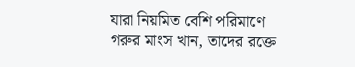যারা নিয়মিত বেশি পরিমাণে গরুর মাংস খান, তাদের রক্তে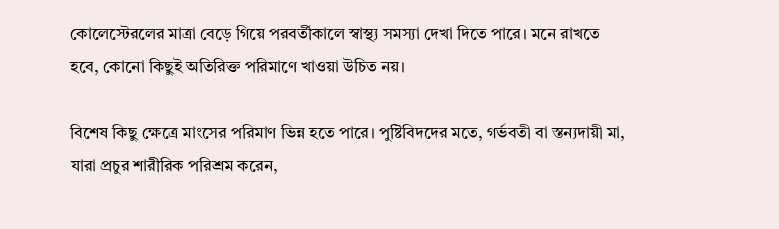কোলেস্টেরলের মাত্রা বেড়ে গিয়ে পরবর্তীকালে স্বাস্থ্য সমস্যা দেখা দিতে পারে। মনে রাখতে হবে, কোনো কিছুই অতিরিক্ত পরিমাণে খাওয়া উচিত নয়।

বিশেষ কিছু ক্ষেত্রে মাংসের পরিমাণ ভিন্ন হতে পারে। পুষ্টিবিদদের মতে, গর্ভবতী বা স্তন্যদায়ী মা, যারা প্রচুর শারীরিক পরিশ্রম করেন,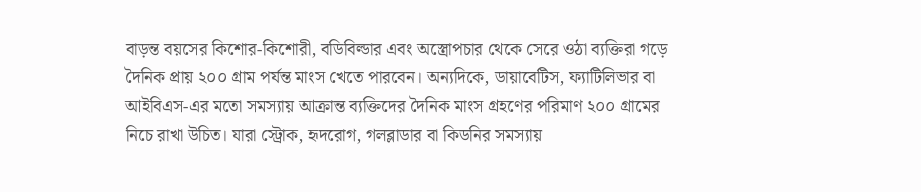বাড়ন্ত বয়সের কিশোর-কিশোরী, বডিবিল্ডার এবং অস্ত্রোপচার থেকে সেরে ওঠা ব্যক্তিরা গড়ে দৈনিক প্রায় ২০০ গ্রাম পর্যন্ত মাংস খেতে পারবেন। অন্যদিকে, ডায়াবেটিস, ফ্যাটিলিভার বা আইবিএস-এর মতো সমস্যায় আক্রান্ত ব্যক্তিদের দৈনিক মাংস গ্রহণের পরিমাণ ২০০ গ্রামের নিচে রাখা উচিত। যারা স্ট্রোক, হৃদরোগ, গলব্লাডার বা কিডনির সমস্যায়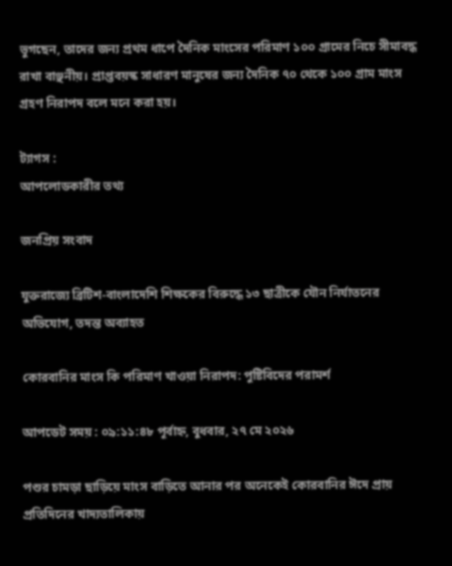ভুগছেন, তাদের জন্য প্রথম ধাপে দৈনিক মাংসের পরিমাণ ১০০ গ্রামের নিচে সীমাবদ্ধ রাখা বাঞ্ছনীয়। প্রাপ্তবয়স্ক সাধারণ মানুষের জন্য দৈনিক ৭০ থেকে ১০০ গ্রাম মাংস গ্রহণ নিরাপদ বলে মনে করা হয়।

ট্যাগস :
আপলোডকারীর তথ্য

জনপ্রিয় সংবাদ

যুক্তরাজ্যে ব্রিটিশ-বাংলাদেশি শিক্ষকের বিরুদ্ধে ১৩ ছাত্রীকে যৌন নির্যাতনের অভিযোগ, তদন্ত অব্যাহত

কোরবানির মাংস কি পরিমাণ খাওয়া নিরাপদ: পুষ্টিবিদের পরামর্শ

আপডেট সময় : ০৯:১১:৪৮ পূর্বাহ্ন, বুধবার, ২৭ মে ২০২৬

পশুর চামড়া ছাড়িয়ে মাংস বাড়িতে আনার পর অনেকেই কোরবানির ঈদে প্রায় প্রতিদিনের খাদ্যতালিকায়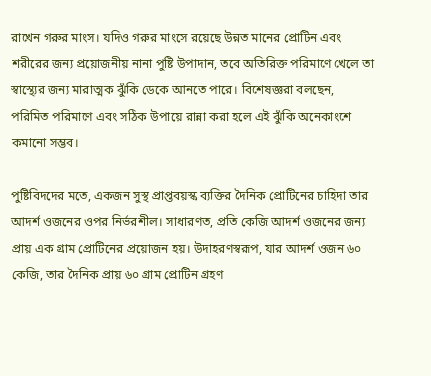রাখেন গরুর মাংস। যদিও গরুর মাংসে রয়েছে উন্নত মানের প্রোটিন এবং শরীরের জন্য প্রয়োজনীয় নানা পুষ্টি উপাদান, তবে অতিরিক্ত পরিমাণে খেলে তা স্বাস্থ্যের জন্য মারাত্মক ঝুঁকি ডেকে আনতে পারে। বিশেষজ্ঞরা বলছেন, পরিমিত পরিমাণে এবং সঠিক উপায়ে রান্না করা হলে এই ঝুঁকি অনেকাংশে কমানো সম্ভব।

পুষ্টিবিদদের মতে, একজন সুস্থ প্রাপ্তবয়স্ক ব্যক্তির দৈনিক প্রোটিনের চাহিদা তার আদর্শ ওজনের ওপর নির্ভরশীল। সাধারণত, প্রতি কেজি আদর্শ ওজনের জন্য প্রায় এক গ্রাম প্রোটিনের প্রয়োজন হয়। উদাহরণস্বরূপ, যার আদর্শ ওজন ৬০ কেজি, তার দৈনিক প্রায় ৬০ গ্রাম প্রোটিন গ্রহণ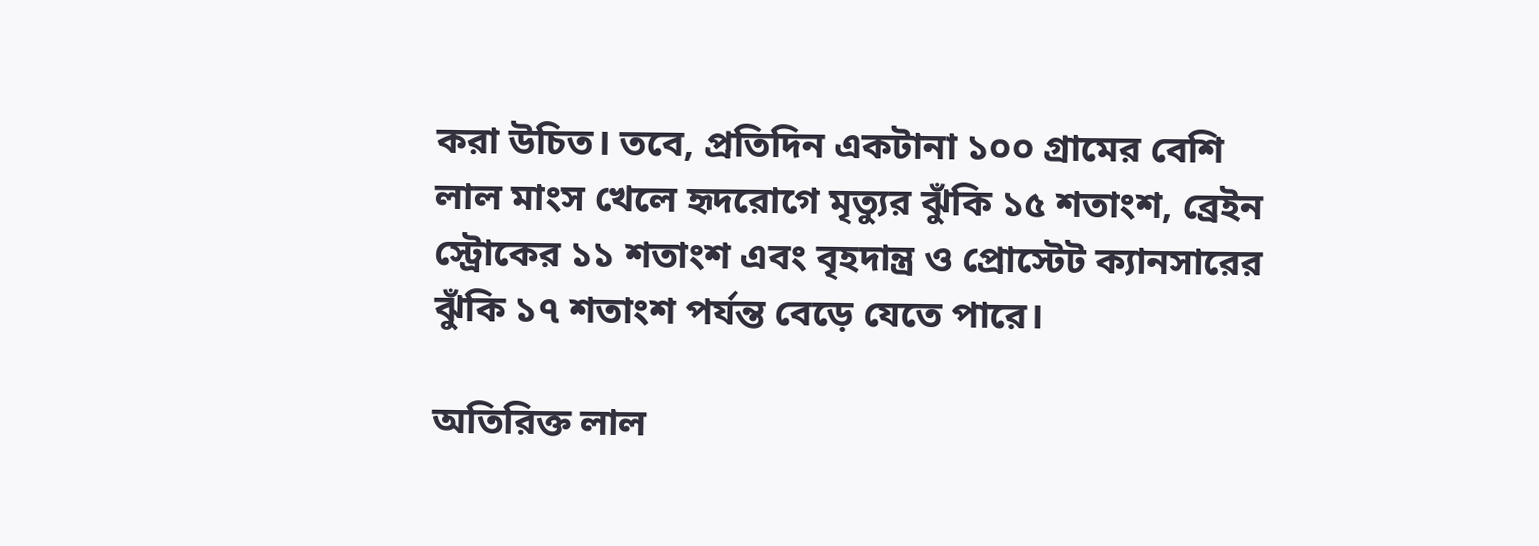করা উচিত। তবে, প্রতিদিন একটানা ১০০ গ্রামের বেশি লাল মাংস খেলে হৃদরোগে মৃত্যুর ঝুঁকি ১৫ শতাংশ, ব্রেইন স্ট্রোকের ১১ শতাংশ এবং বৃহদান্ত্র ও প্রোস্টেট ক্যানসারের ঝুঁকি ১৭ শতাংশ পর্যন্ত বেড়ে যেতে পারে।

অতিরিক্ত লাল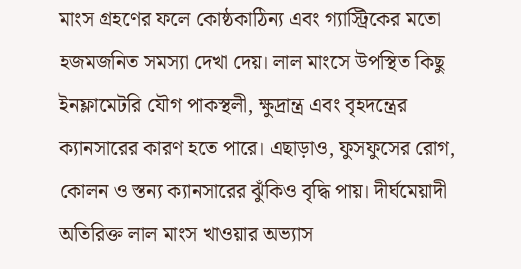মাংস গ্রহণের ফলে কোষ্ঠকাঠিন্য এবং গ্যাস্ট্রিকের মতো হজমজনিত সমস্যা দেখা দেয়। লাল মাংসে উপস্থিত কিছু ইনফ্লামেটরি যৌগ পাকস্থলী, ক্ষুদ্রান্ত্র এবং বৃহদন্ত্রের ক্যানসারের কারণ হতে পারে। এছাড়াও, ফুসফুসের রোগ, কোলন ও স্তন্য ক্যানসারের ঝুঁকিও বৃদ্ধি পায়। দীর্ঘমেয়াদী অতিরিক্ত লাল মাংস খাওয়ার অভ্যাস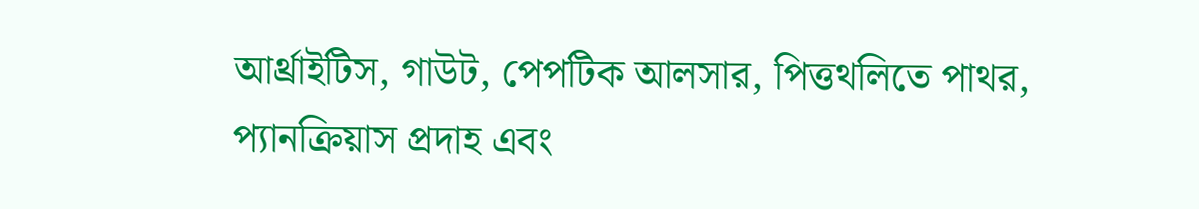আর্থ্রাইটিস, গাউট, পেপটিক আলসার, পিত্তথলিতে পাথর, প্যানক্রিয়াস প্রদাহ এবং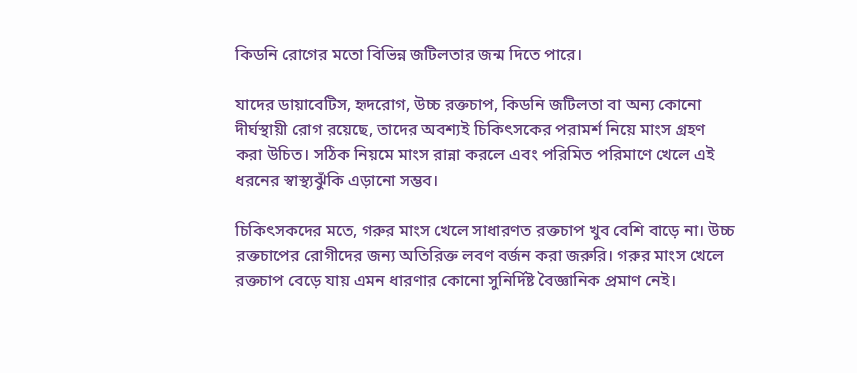কিডনি রোগের মতো বিভিন্ন জটিলতার জন্ম দিতে পারে।

যাদের ডায়াবেটিস, হৃদরোগ, উচ্চ রক্তচাপ, কিডনি জটিলতা বা অন্য কোনো দীর্ঘস্থায়ী রোগ রয়েছে, তাদের অবশ্যই চিকিৎসকের পরামর্শ নিয়ে মাংস গ্রহণ করা উচিত। সঠিক নিয়মে মাংস রান্না করলে এবং পরিমিত পরিমাণে খেলে এই ধরনের স্বাস্থ্যঝুঁকি এড়ানো সম্ভব।

চিকিৎসকদের মতে, গরুর মাংস খেলে সাধারণত রক্তচাপ খুব বেশি বাড়ে না। উচ্চ রক্তচাপের রোগীদের জন্য অতিরিক্ত লবণ বর্জন করা জরুরি। গরুর মাংস খেলে রক্তচাপ বেড়ে যায় এমন ধারণার কোনো সুনির্দিষ্ট বৈজ্ঞানিক প্রমাণ নেই।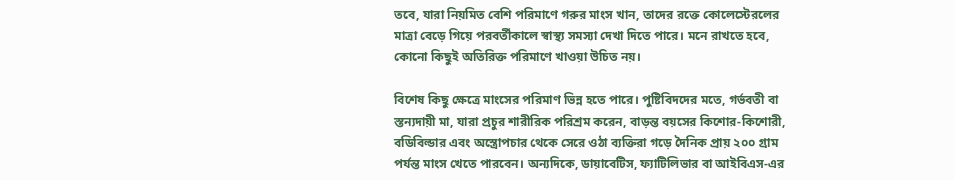তবে, যারা নিয়মিত বেশি পরিমাণে গরুর মাংস খান, তাদের রক্তে কোলেস্টেরলের মাত্রা বেড়ে গিয়ে পরবর্তীকালে স্বাস্থ্য সমস্যা দেখা দিতে পারে। মনে রাখতে হবে, কোনো কিছুই অতিরিক্ত পরিমাণে খাওয়া উচিত নয়।

বিশেষ কিছু ক্ষেত্রে মাংসের পরিমাণ ভিন্ন হতে পারে। পুষ্টিবিদদের মতে, গর্ভবতী বা স্তন্যদায়ী মা, যারা প্রচুর শারীরিক পরিশ্রম করেন, বাড়ন্ত বয়সের কিশোর-কিশোরী, বডিবিল্ডার এবং অস্ত্রোপচার থেকে সেরে ওঠা ব্যক্তিরা গড়ে দৈনিক প্রায় ২০০ গ্রাম পর্যন্ত মাংস খেতে পারবেন। অন্যদিকে, ডায়াবেটিস, ফ্যাটিলিভার বা আইবিএস-এর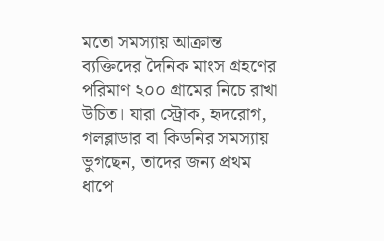মতো সমস্যায় আক্রান্ত ব্যক্তিদের দৈনিক মাংস গ্রহণের পরিমাণ ২০০ গ্রামের নিচে রাখা উচিত। যারা স্ট্রোক, হৃদরোগ, গলব্লাডার বা কিডনির সমস্যায় ভুগছেন, তাদের জন্য প্রথম ধাপে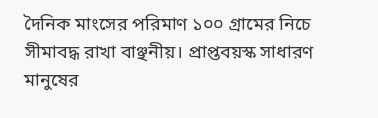দৈনিক মাংসের পরিমাণ ১০০ গ্রামের নিচে সীমাবদ্ধ রাখা বাঞ্ছনীয়। প্রাপ্তবয়স্ক সাধারণ মানুষের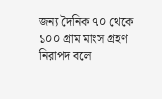জন্য দৈনিক ৭০ থেকে ১০০ গ্রাম মাংস গ্রহণ নিরাপদ বলে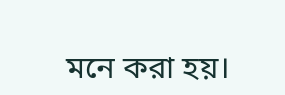মনে করা হয়।